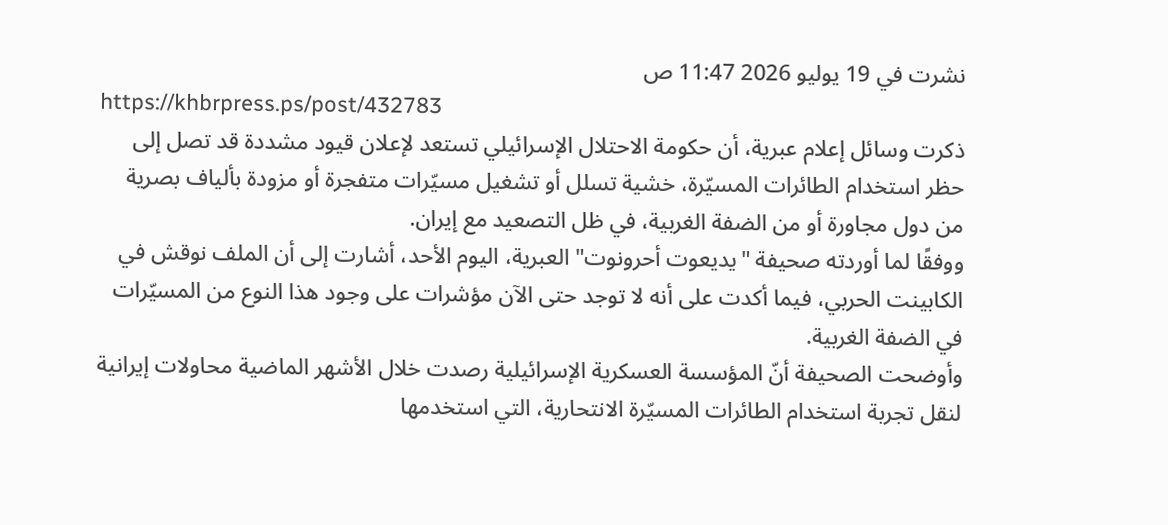نشرت في 19 يوليو 2026 11:47 ص
https://khbrpress.ps/post/432783
ذكرت وسائل إعلام عبرية، أن حكومة الاحتلال الإسرائيلي تستعد لإعلان قيود مشددة قد تصل إلى حظر استخدام الطائرات المسيّرة، خشية تسلل أو تشغيل مسيّرات متفجرة أو مزودة بألياف بصرية من دول مجاورة أو من الضفة الغربية، في ظل التصعيد مع إيران.
ووفقًا لما أوردته صحيفة "يديعوت أحرونوت" العبرية، اليوم الأحد، أشارت إلى أن الملف نوقش في الكابينت الحربي، فيما أكدت على أنه لا توجد حتى الآن مؤشرات على وجود هذا النوع من المسيّرات في الضفة الغربية.
وأوضحت الصحيفة أنّ المؤسسة العسكرية الإسرائيلية رصدت خلال الأشهر الماضية محاولات إيرانية لنقل تجربة استخدام الطائرات المسيّرة الانتحارية، التي استخدمها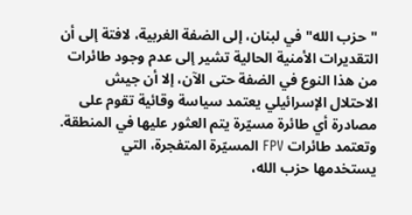"حزب الله" في لبنان، إلى الضفة الغربية، لافتة إلى أن التقديرات الأمنية الحالية تشير إلى عدم وجود طائرات من هذا النوع في الضفة حتى الآن، إلا أن جيش الاحتلال الإسرائيلي يعتمد سياسة وقائية تقوم على مصادرة أي طائرة مسيّرة يتم العثور عليها في المنطقة.
وتعتمد طائرات FPV المسيّرة المتفجرة، التي يستخدمها حزب الله،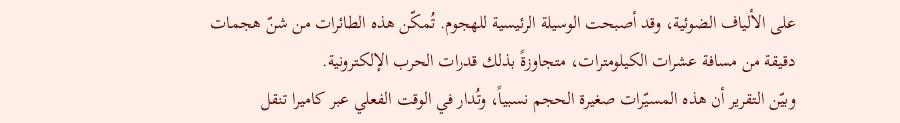على الألياف الضوئية، وقد أصبحت الوسيلة الرئيسية للهجوم. تُمكّن هذه الطائرات من شنّ هجمات دقيقة من مسافة عشرات الكيلومترات، متجاوزةً بذلك قدرات الحرب الإلكترونية.
وبيّن التقرير أن هذه المسيّرات صغيرة الحجم نسبياً، وتُدار في الوقت الفعلي عبر كاميرا تنقل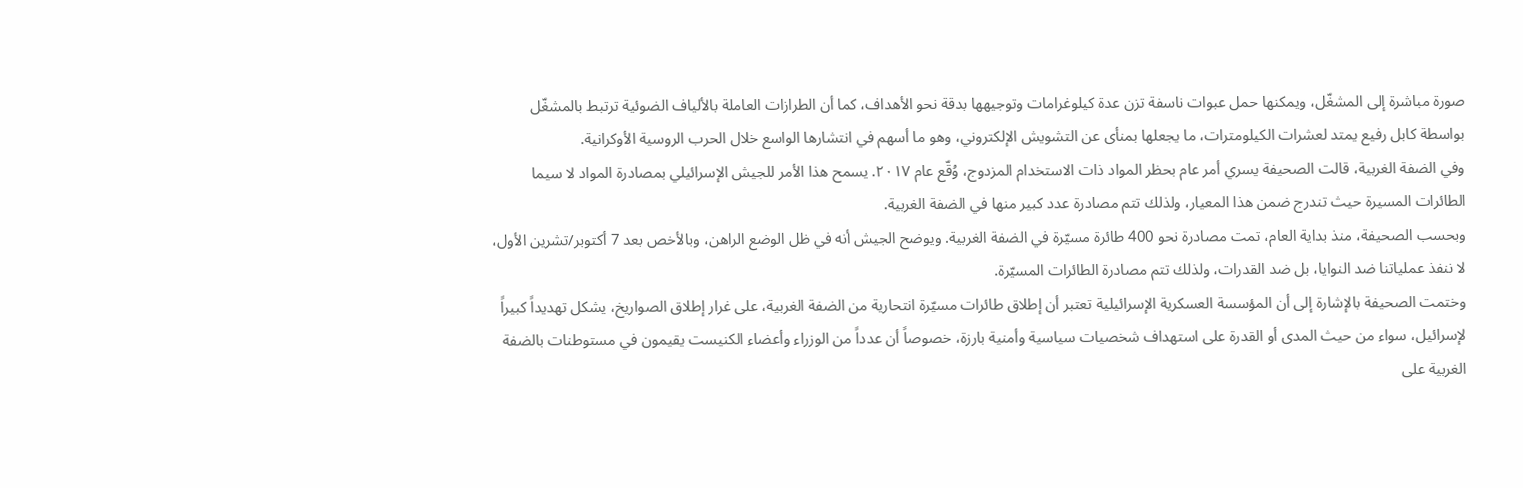صورة مباشرة إلى المشغّل، ويمكنها حمل عبوات ناسفة تزن عدة كيلوغرامات وتوجيهها بدقة نحو الأهداف، كما أن الطرازات العاملة بالألياف الضوئية ترتبط بالمشغّل بواسطة كابل رفيع يمتد لعشرات الكيلومترات، ما يجعلها بمنأى عن التشويش الإلكتروني، وهو ما أسهم في انتشارها الواسع خلال الحرب الروسية الأوكرانية.
وفي الضفة الغربية، قالت الصحيفة يسري أمر عام بحظر المواد ذات الاستخدام المزدوج، وُقّع عام ٢٠١٧. يسمح هذا الأمر للجيش الإسرائيلي بمصادرة المواد لا سيما الطائرات المسيرة حيث تندرج ضمن هذا المعيار، ولذلك تتم مصادرة عدد كبير منها في الضفة الغربية.
وبحسب الصحيفة، منذ بداية العام، تمت مصادرة نحو 400 طائرة مسيّرة في الضفة الغربية. ويوضح الجيش أنه في ظل الوضع الراهن، وبالأخص بعد 7 أكتوبر/تشرين الأول، لا ننفذ عملياتنا ضد النوايا، بل ضد القدرات، ولذلك تتم مصادرة الطائرات المسيّرة.
وختمت الصحيفة بالإشارة إلى أن المؤسسة العسكرية الإسرائيلية تعتبر أن إطلاق طائرات مسيّرة انتحارية من الضفة الغربية، على غرار إطلاق الصواريخ، يشكل تهديداً كبيراً لإسرائيل، سواء من حيث المدى أو القدرة على استهداف شخصيات سياسية وأمنية بارزة، خصوصاً أن عدداً من الوزراء وأعضاء الكنيست يقيمون في مستوطنات بالضفة الغربية على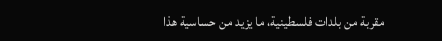مقربة من بلدات فلسطينية، ما يزيد من حساسية هذا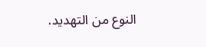النوع من التهديد.